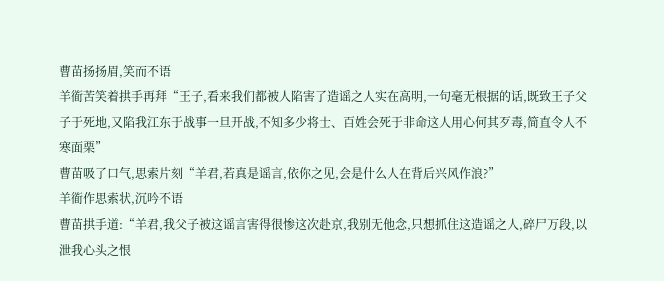曹苗扬扬眉,笑而不语
羊衜苦笑着拱手再拜“王子,看来我们都被人陷害了造谣之人实在高明,一句毫无根据的话,既致王子父子于死地,又陷我江东于战事一旦开战,不知多少将士、百姓会死于非命这人用心何其歹毒,简直令人不寒面栗”
曹苗吸了口气,思索片刻“羊君,若真是谣言,依你之见,会是什么人在背后兴风作浪?”
羊衜作思索状,沉吟不语
曹苗拱手道:“羊君,我父子被这谣言害得很惨这次赴京,我别无他念,只想抓住这造谣之人,碎尸万段,以泄我心头之恨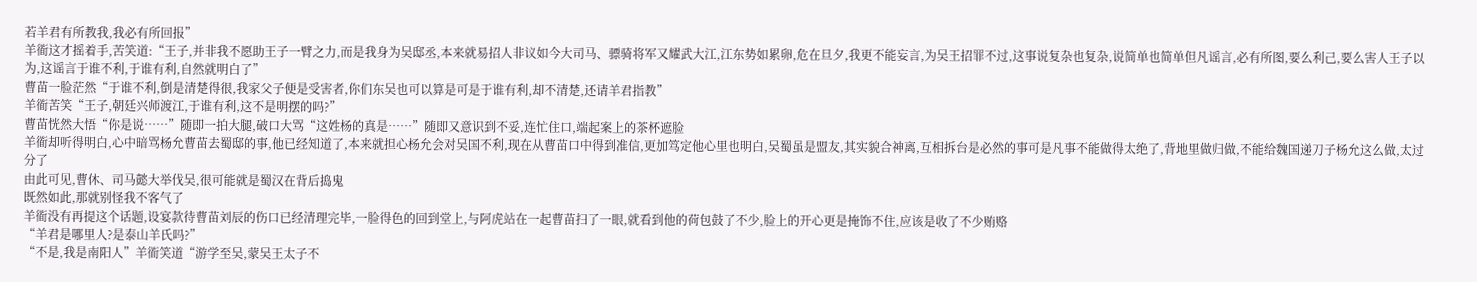若羊君有所教我,我必有所回报”
羊衜这才摇着手,苦笑道:“王子,并非我不愿助王子一臂之力,而是我身为吴邸丞,本来就易招人非议如今大司马、骠骑将军又耀武大江,江东势如累卵,危在旦夕,我更不能妄言,为吴王招罪不过,这事说复杂也复杂,说简单也简单但凡谣言,必有所图,要么利己,要么害人王子以为,这谣言于谁不利,于谁有利,自然就明白了”
曹苗一脸茫然“于谁不利,倒是清楚得很,我家父子便是受害者,你们东吴也可以算是可是于谁有利,却不清楚,还请羊君指教”
羊衜苦笑“王子,朝廷兴师渡江,于谁有利,这不是明摆的吗?”
曹苗恍然大悟“你是说……”随即一拍大腿,破口大骂“这姓杨的真是……”随即又意识到不妥,连忙住口,端起案上的茶杯遮脸
羊衜却听得明白,心中暗骂杨允曹苗去蜀邸的事,他已经知道了,本来就担心杨允会对吴国不利,现在从曹苗口中得到准信,更加笃定他心里也明白,吴蜀虽是盟友,其实貌合神离,互相拆台是必然的事可是凡事不能做得太绝了,背地里做归做,不能给魏国递刀子杨允这么做,太过分了
由此可见,曹休、司马懿大举伐吴,很可能就是蜀汉在背后捣鬼
既然如此,那就别怪我不客气了
羊衜没有再提这个话题,设宴款待曹苗刘辰的伤口已经清理完毕,一脸得色的回到堂上,与阿虎站在一起曹苗扫了一眼,就看到他的荷包鼓了不少,脸上的开心更是掩饰不住,应该是收了不少贿赂
“羊君是哪里人?是泰山羊氏吗?”
“不是,我是南阳人”羊衜笑道“游学至吴,蒙吴王太子不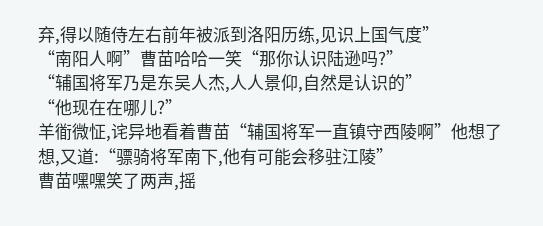弃,得以随侍左右前年被派到洛阳历练,见识上国气度”
“南阳人啊”曹苗哈哈一笑“那你认识陆逊吗?”
“辅国将军乃是东吴人杰,人人景仰,自然是认识的”
“他现在在哪儿?”
羊衜微怔,诧异地看着曹苗“辅国将军一直镇守西陵啊”他想了想,又道:“骠骑将军南下,他有可能会移驻江陵”
曹苗嘿嘿笑了两声,摇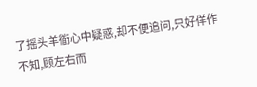了摇头羊衜心中疑惑,却不便追问,只好佯作不知,顾左右而